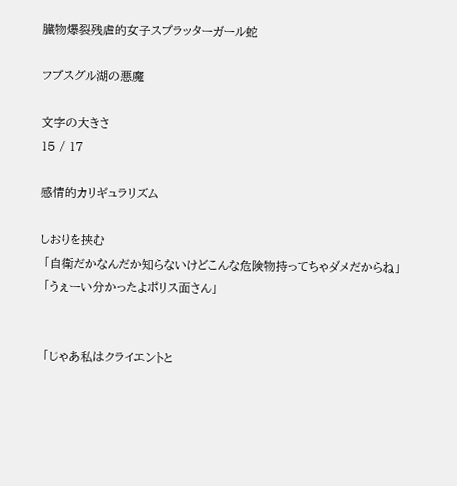臓物爆裂残虐的女子スプラッターガール蛇

フブスグル湖の悪魔

文字の大きさ
15 / 17

感情的カリギュラリズム

しおりを挟む
 「自衛だかなんだか知らないけどこんな危険物持ってちゃダメだからね」
 「うぇーい分かったよポリス面さん」


 「じゃあ私はクライエントと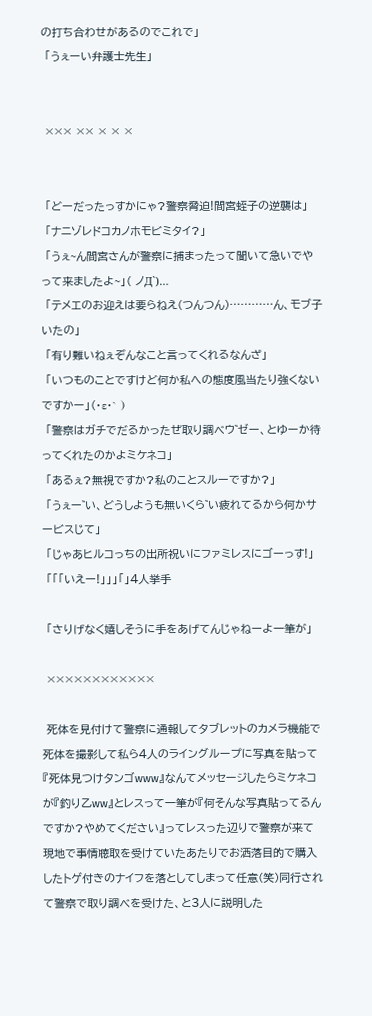の打ち合わせがあるのでこれで」
 「うぇーい弁護士先生」


 ××× ×× × × ×


 「どーだったっすかにゃ?警察脅迫!間宮蛭子の逆襲は」
 「ナニゾレドコカノホモビミタイ?」
 「うぇ~ん間宮さんが警察に捕まったって聞いて急いでやって来ましたよ~」( ノД`)…
 「テメエのお迎えは要らねえ(つんつん)…………ん、モブ子いたの」
 「有り難いねぇぞんなこと言ってくれるなんざ」
 「いつものことですけど何か私への態度風当たり強くないですかー」(・ε・` )
 「警察はガチでだるかったぜ取り調べウ゛ゼー、とゆーか待ってくれたのかよミケネコ」
 「あるぇ?無視ですか?私のことスルーですか?」
 「うぇー゛い、どうしようも無いくら゛い疲れてるから何かサービスじて」
 「じゃあヒルコっちの出所祝いにファミレスにゴーっす!」
 「「「いえー!」」」「」4人挙手

 「さりげなく嬉しそうに手をあげてんじゃねーよ一筆が」

 ××××××××××××

 死体を見付けて警察に通報してタブレットのカメラ機能で死体を撮影して私ら4人のライングループに写真を貼って『死体見つけタンゴwww』なんてメッセージしたらミケネコが『釣り乙ww』とレスって一筆が『何そんな写真貼ってるんですか?やめてください』ってレスった辺りで警察が来て現地で事情聴取を受けていたあたりでお洒落目的で購入したトゲ付きのナイフを落としてしまって任意(笑)同行されて警察で取り調べを受けた、と3人に説明した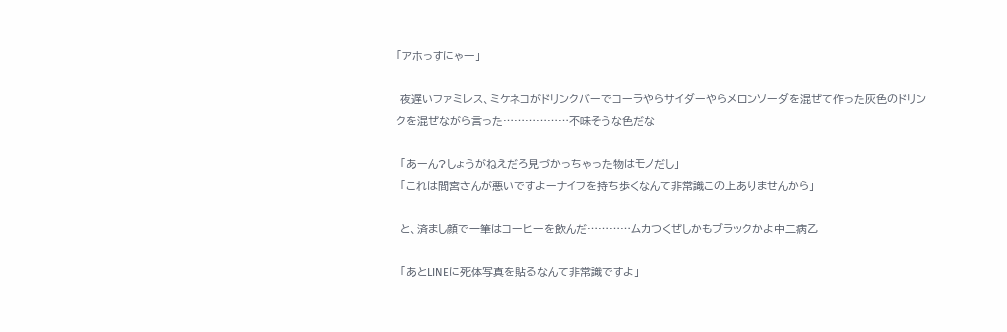「アホっすにゃー」

 夜遅いファミレス、ミケネコがドリンクバーでコーラやらサイダーやらメロンソーダを混ぜて作った灰色のドリンクを混ぜながら言った………………不味そうな色だな

 「あーん?しょうがねえだろ見づかっちゃった物はモノだし」
 「これは間宮さんが悪いですよーナイフを持ち歩くなんて非常識この上ありませんから」

 と、済まし顔で一筆はコーヒーを飲んだ…………ムカつくぜしかもブラックかよ中二病乙

 「あとLINEに死体写真を貼るなんて非常識ですよ」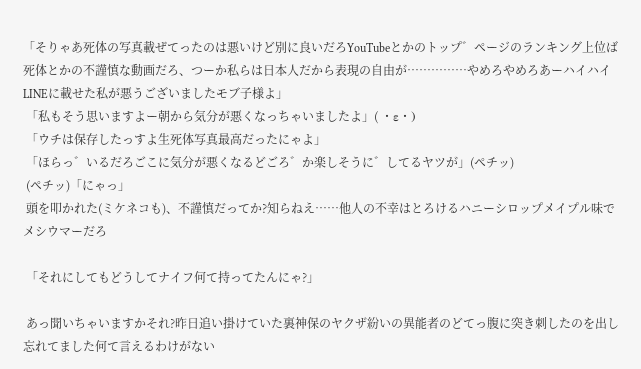「そりゃあ死体の写真載ぜてったのは悪いけど別に良いだろYouTubeとかのトップ゛ページのランキング上位ば死体とかの不謹慎な動画だろ、つーか私らは日本人だから表現の自由が……………やめろやめろあーハイハイLINEに載せた私が悪うございましたモブ子様よ」
 「私もそう思いますよー朝から気分が悪くなっちゃいましたよ」( ・ε・)
 「ウチは保存したっすよ生死体写真最高だったにゃよ」
 「ほらっ゛いるだろごこに気分が悪くなるどごろ゛か楽しそうに゛してるヤツが」(ペチッ)
 (ペチッ)「にゃっ」
 頭を叩かれた(ミケネコも)、不謹慎だってか?知らねえ……他人の不幸はとろけるハニーシロップメイプル味でメシウマーだろ

 「それにしてもどうしてナイフ何て持ってたんにゃ?」

 あっ聞いちゃいますかそれ?昨日追い掛けていた裏神保のヤクザ紛いの異能者のどてっ腹に突き刺したのを出し忘れてました何て言えるわけがない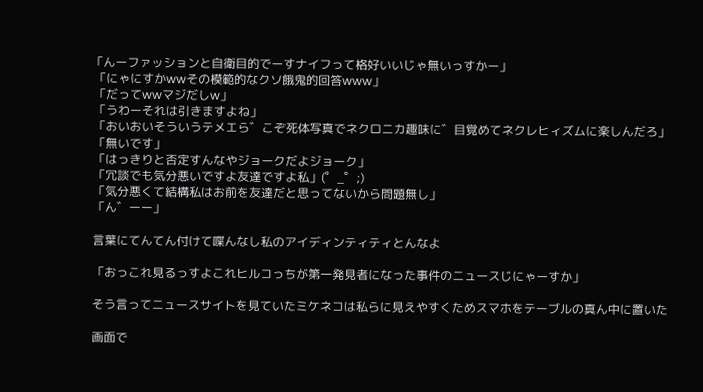「んーファッションと自衛目的でーすナイフって格好いいじゃ無いっすかー」
 「にゃにすかwwその模範的なクソ餓鬼的回答www」
 「だってwwマジだしw」
 「うわーそれは引きますよね」
 「おいおいそういうテメエら゛こぞ死体写真でネクロニカ趣味に゛目覚めてネクレヒィズムに楽しんだろ」
 「無いです」
 「はっきりと否定すんなやジョークだよジョーク」
 「冗談でも気分悪いですよ友達ですよ私」(゜_゜;)
 「気分悪くて結構私はお前を友達だと思ってないから問題無し」
 「ん゛ーー」

 言葉にてんてん付けて喋んなし私のアイディンティティとんなよ

 「おっこれ見るっすよこれヒルコっちが第一発見者になった事件のニュースじにゃーすか」

 そう言ってニュースサイトを見ていたミケネコは私らに見えやすくためスマホをテーブルの真ん中に置いた

 画面で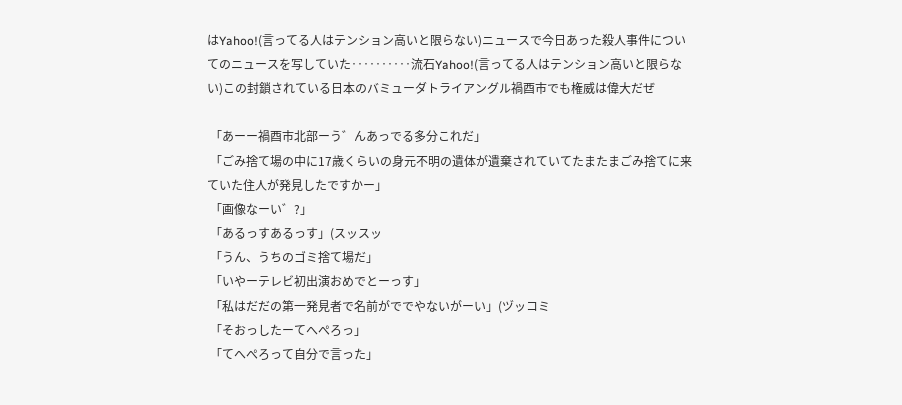はYahoo!(言ってる人はテンション高いと限らない)ニュースで今日あった殺人事件についてのニュースを写していた‥‥‥‥‥流石Yahoo!(言ってる人はテンション高いと限らない)この封鎖されている日本のバミューダトライアングル禍酉市でも権威は偉大だぜ

 「あーー禍酉市北部ーう゛んあっでる多分これだ」
 「ごみ捨て場の中に17歳くらいの身元不明の遺体が遺棄されていてたまたまごみ捨てに来ていた住人が発見したですかー」
 「画像なーい゛?」
 「あるっすあるっす」(スッスッ
 「うん、うちのゴミ捨て場だ」
 「いやーテレビ初出演おめでとーっす」
 「私はだだの第一発見者で名前がででやないがーい」(ヅッコミ
 「そおっしたーてへぺろっ」
 「てへぺろって自分で言った」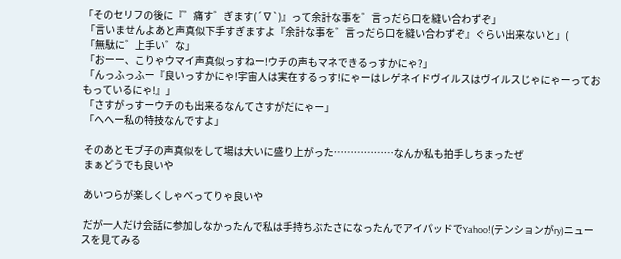「そのセリフの後に『゛痛す゛ぎます(´∇`)』って余計な事を゛言っだら口を縫い合わずぞ」
 「言いませんよあと声真似下手すぎますよ『余計な事を゛言っだら口を縫い合わずぞ』ぐらい出来ないと」(
 「無駄に゛上手い゛な」
 「おーー、こりゃウマイ声真似っすねー!ウチの声もマネできるっすかにゃ?」
 「んっふっふー『良いっすかにゃ!宇宙人は実在するっす!にゃーはレゲネイドヴイルスはヴイルスじゃにゃーっておもっているにゃ!』」
 「さすがっすーウチのも出来るなんてさすがだにゃー」
 「へへー私の特技なんですよ」

 そのあとモブ子の声真似をして場は大いに盛り上がった………………なんか私も拍手しちまったぜ
 まぁどうでも良いや

 あいつらが楽しくしゃべってりゃ良いや

 だが一人だけ会話に参加しなかったんで私は手持ちぶたさになったんでアイパッドでYahoo!(テンションがry)ニュースを見てみる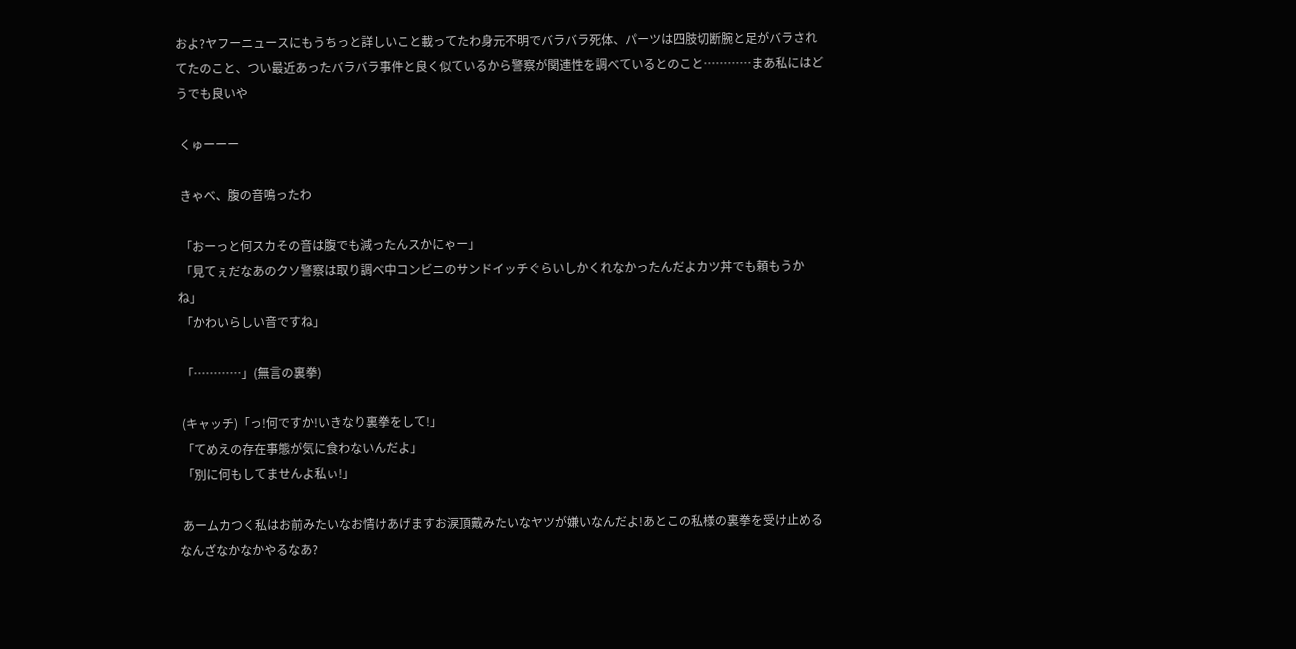およ?ヤフーニュースにもうちっと詳しいこと載ってたわ身元不明でバラバラ死体、パーツは四肢切断腕と足がバラされてたのこと、つい最近あったバラバラ事件と良く似ているから警察が関連性を調べているとのこと…………まあ私にはどうでも良いや

 くゅーーー

 きゃべ、腹の音鳴ったわ

 「おーっと何スカその音は腹でも減ったんスかにゃー」
 「見てぇだなあのクソ警察は取り調べ中コンビニのサンドイッチぐらいしかくれなかったんだよカツ丼でも頼もうかね」
 「かわいらしい音ですね」

 「…………」(無言の裏拳)

 (キャッチ)「っ!何ですか!いきなり裏拳をして!」
 「てめえの存在事態が気に食わないんだよ」
 「別に何もしてませんよ私ぃ!」

 あームカつく私はお前みたいなお情けあげますお涙頂戴みたいなヤツが嫌いなんだよ!あとこの私様の裏拳を受け止めるなんざなかなかやるなあ?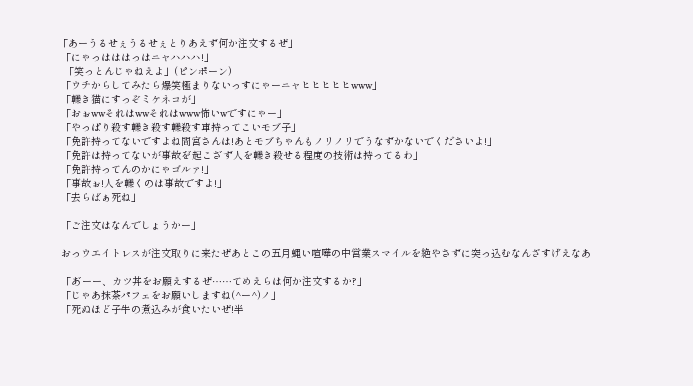「あーうるせぇうるせぇとりあえず何か注文するぜ」
 「にゃっはははっはニャハハハ!」
  「笑っとんじゃねえよ」(ピンポーン)
 「ウチからしてみたら爆笑極まりないっすにゃーニャヒヒヒヒヒwww」
 「轢き猫にすっぞミケネコが」
 「おぉwwそれはwwそれはwww怖いwですにゃー」
 「やっぱり殺す轢き殺す轢殺す車持ってこいモブ子」
 「免許持ってないですよね間宮さんは!あとモブちゃんもノリノリでうなずかないでくださいよ!」
 「免許は持ってないが事故を゛起こさ゛ず人を轢き殺せる程度の技術は持ってるわ」
 「免許持ってんのかにゃゴルァ!」
 「事故ぉ!人を轢くのは事故ですよ!」
 「去らばぁ死ね」

 「ご注文はなんでしょうかー」

 おっウエイトレスが注文取りに来たぜあとこの五月蝿い喧嘩の中営業スマイルを絶やさずに突っ込むなんざすげえなあ

 「あ゛ーー、カツ丼をお願えするぜ……てめえらは何か注文するか?」
 「じゃあ抹茶パフェをお願いしますね(^ー^)ノ」
 「死ぬほど子牛の煮込みが食いたいぜ!半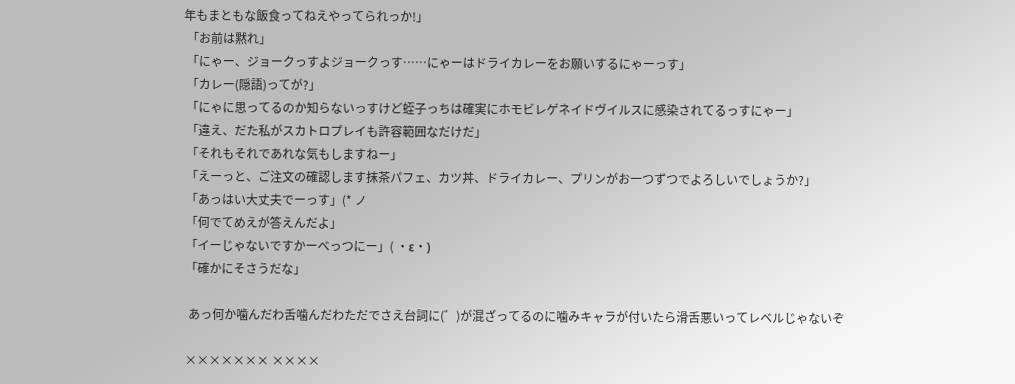年もまともな飯食ってねえやってられっか!」
 「お前は黙れ」
 「にゃー、ジョークっすよジョークっす……にゃーはドライカレーをお願いするにゃーっす」
 「カレー(隠語)ってが?」
 「にゃに思ってるのか知らないっすけど蛭子っちは確実にホモビレゲネイドヴイルスに感染されてるっすにゃー」
 「違え、だた私がスカトロプレイも許容範囲なだけだ」
 「それもそれであれな気もしますねー」
 「えーっと、ご注文の確認します抹茶パフェ、カツ丼、ドライカレー、プリンがお一つずつでよろしいでしょうか?」
 「あっはい大丈夫でーっす」(* ノ
 「何でてめえが答えんだよ」
 「イーじゃないですかーべっつにー」( ・ε・)
 「確かにそさうだな」

  あっ何か噛んだわ舌噛んだわただでさえ台詞に(゛)が混ざってるのに噛みキャラが付いたら滑舌悪いってレベルじゃないぞ

 ××××××× ××××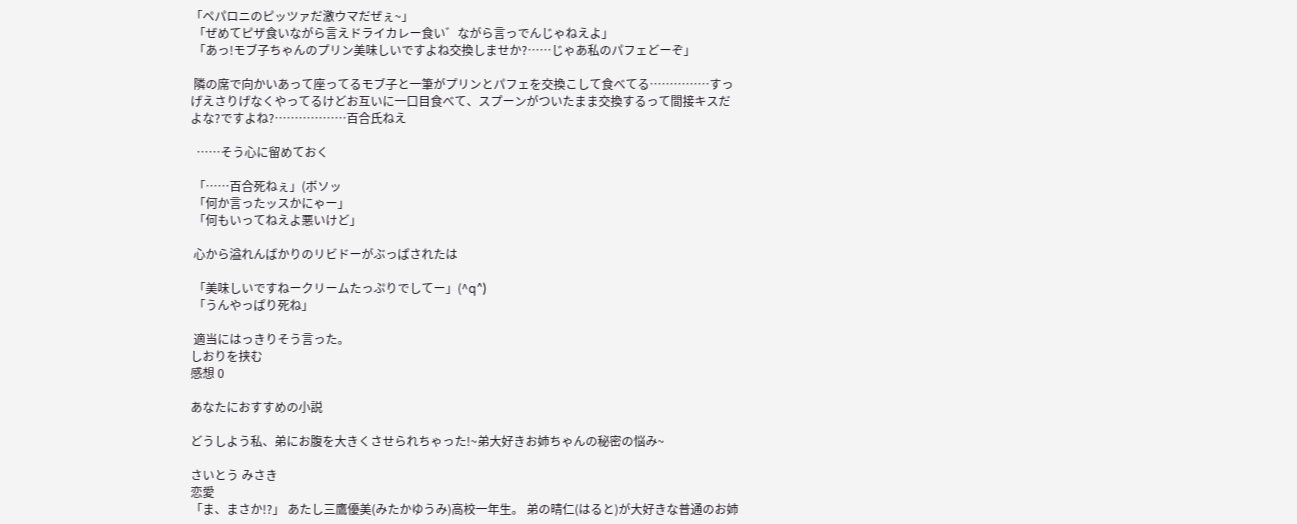「ペパロニのピッツァだ激ウマだぜぇ~」
 「ぜめてピザ食いながら言えドライカレー食い゛ながら言っでんじゃねえよ」
 「あっ!モブ子ちゃんのプリン美味しいですよね交換しませか?……じゃあ私のパフェどーぞ」

 隣の席で向かいあって座ってるモブ子と一筆がプリンとパフェを交換こして食べてる……………すっげえさりげなくやってるけどお互いに一口目食べて、スプーンがついたまま交換するって間接キスだよな?ですよね?………………百合氏ねえ

  ……そう心に留めておく

 「……百合死ねぇ」(ボソッ
 「何か言ったッスかにゃー」
 「何もいってねえよ悪いけど」

 心から溢れんばかりのリビドーがぶっぱされたは

 「美味しいですねークリームたっぷりでしてー」(^q^)
 「うんやっぱり死ね」

 適当にはっきりそう言った。
しおりを挟む
感想 0

あなたにおすすめの小説

どうしよう私、弟にお腹を大きくさせられちゃった!~弟大好きお姉ちゃんの秘密の悩み~

さいとう みさき
恋愛
「ま、まさか!?」 あたし三鷹優美(みたかゆうみ)高校一年生。 弟の晴仁(はると)が大好きな普通のお姉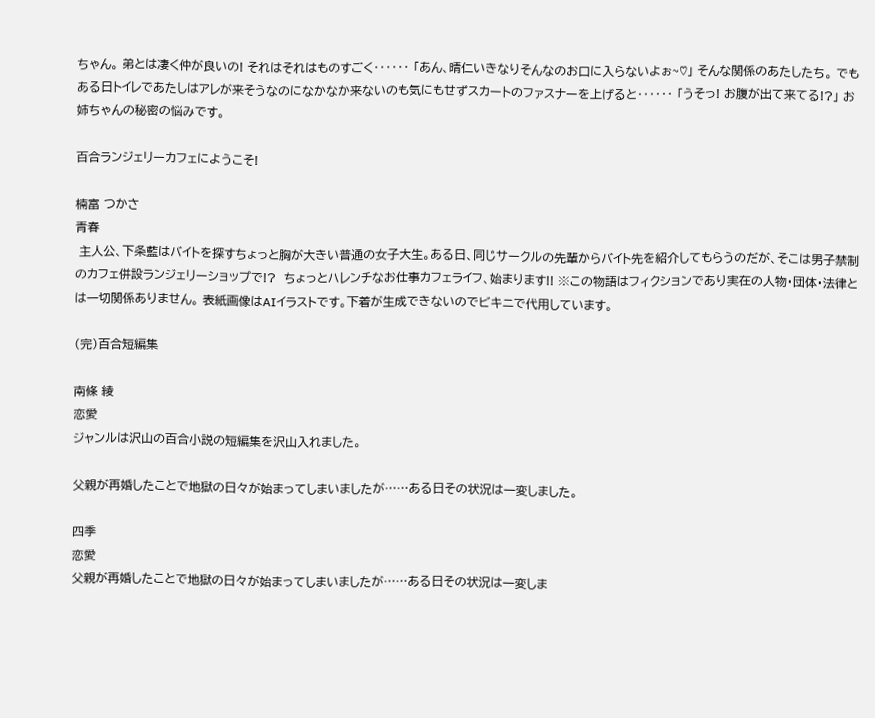ちゃん。 弟とは凄く仲が良いの! それはそれはものすごく‥‥‥ 「あん、晴仁いきなりそんなのお口に入らないよぉ~♡」 そんな関係のあたしたち。 でもある日トイレであたしはアレが来そうなのになかなか来ないのも気にもせずスカートのファスナーを上げると‥‥‥ 「うそっ! お腹が出て来てる!?」 お姉ちゃんの秘密の悩みです。

百合ランジェリーカフェにようこそ!

楠富 つかさ
青春
 主人公、下条藍はバイトを探すちょっと胸が大きい普通の女子大生。ある日、同じサークルの先輩からバイト先を紹介してもらうのだが、そこは男子禁制のカフェ併設ランジェリーショップで!?  ちょっとハレンチなお仕事カフェライフ、始まります!! ※この物語はフィクションであり実在の人物・団体・法律とは一切関係ありません。 表紙画像はAIイラストです。下着が生成できないのでビキニで代用しています。

(完)百合短編集

南條 綾
恋愛
ジャンルは沢山の百合小説の短編集を沢山入れました。

父親が再婚したことで地獄の日々が始まってしまいましたが……ある日その状況は一変しました。

四季
恋愛
父親が再婚したことで地獄の日々が始まってしまいましたが……ある日その状況は一変しま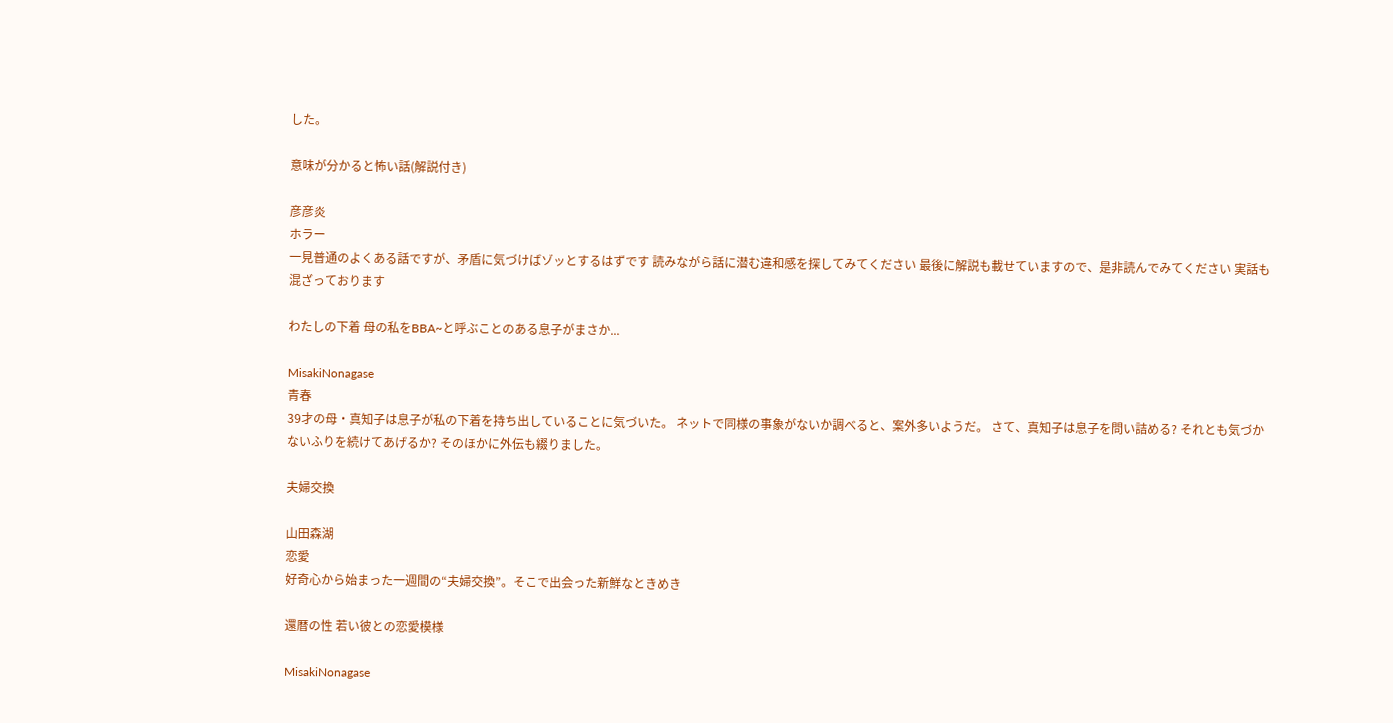した。

意味が分かると怖い話(解説付き)

彦彦炎
ホラー
一見普通のよくある話ですが、矛盾に気づけばゾッとするはずです 読みながら話に潜む違和感を探してみてください 最後に解説も載せていますので、是非読んでみてください 実話も混ざっております

わたしの下着 母の私をBBA~と呼ぶことのある息子がまさか...

MisakiNonagase
青春
39才の母・真知子は息子が私の下着を持ち出していることに気づいた。 ネットで同様の事象がないか調べると、案外多いようだ。 さて、真知子は息子を問い詰める? それとも気づかないふりを続けてあげるか? そのほかに外伝も綴りました。

夫婦交換

山田森湖
恋愛
好奇心から始まった一週間の“夫婦交換”。そこで出会った新鮮なときめき

還暦の性 若い彼との恋愛模様

MisakiNonagase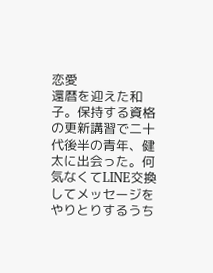恋愛
還暦を迎えた和子。保持する資格の更新講習で二十代後半の青年、健太に出会った。何気なくてLINE交換してメッセージをやりとりするうち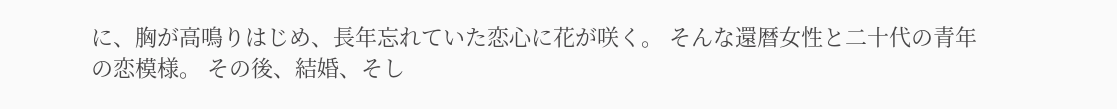に、胸が高鳴りはじめ、長年忘れていた恋心に花が咲く。 そんな還暦女性と二十代の青年の恋模様。 その後、結婚、そし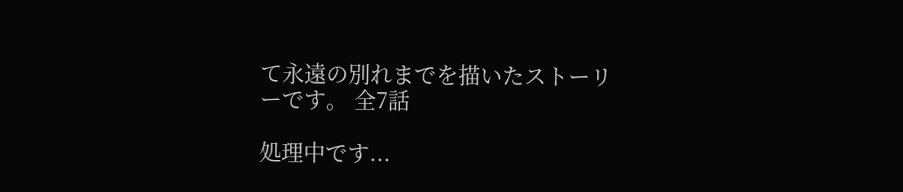て永遠の別れまでを描いたストーリーです。 全7話

処理中です...